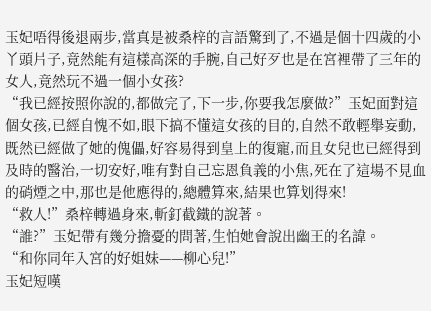玉妃唔得後退兩步,當真是被桑梓的言語驚到了,不過是個十四歲的小丫頭片子,竟然能有這樣高深的手腕,自己好歹也是在宮裡帶了三年的女人,竟然玩不過一個小女孩?
“我已經按照你說的,都做完了,下一步,你要我怎麼做?”玉妃面對這個女孩,已經自愧不如,眼下搞不懂這女孩的目的,自然不敢輕舉妄動,既然已經做了她的傀儡,好容易得到皇上的復寵,而且女兒也已經得到及時的醫治,一切安好,唯有對自己忘恩負義的小焦,死在了這場不見血的硝煙之中,那也是他應得的,總體算來,結果也算划得來!
“救人!”桑梓轉過身來,斬釘截鐵的說著。
“誰?”玉妃帶有幾分擔憂的問著,生怕她會說出幽王的名諱。
“和你同年入宮的好姐妹——柳心兒!”
玉妃短嘆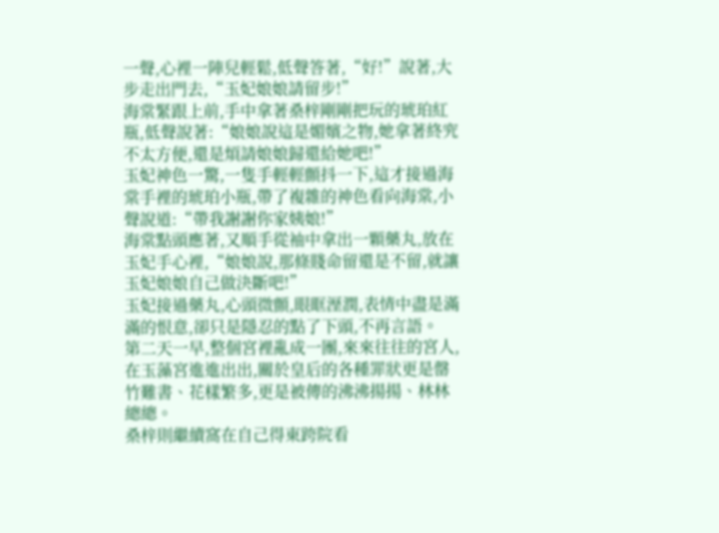一聲,心裡一陣兒輕鬆,低聲答著,“好!”說著,大步走出門去,“玉妃娘娘請留步!”
海棠緊跟上前,手中拿著桑梓剛剛把玩的琥珀紅瓶,低聲說著:“娘娘說這是媚嬪之物,她拿著終究不太方便,還是煩請娘娘歸還給她吧!”
玉妃神色一驚,一隻手輕輕顫抖一下,這才接過海棠手裡的琥珀小瓶,帶了複雜的神色看向海棠,小聲說道:“帶我謝謝你家姨娘!”
海棠點頭應著,又順手從袖中拿出一顆藥丸,放在玉妃手心裡,“娘娘說,那條賤命留還是不留,就讓玉妃娘娘自己做決斷吧!”
玉妃接過藥丸,心頭微顫,眼眶溼潤,表情中盡是滿滿的恨意,卻只是隱忍的點了下頭,不再言語。
第二天一早,整個宮裡亂成一團,來來往往的宮人,在玉藻宮進進出出,關於皇后的各種罪狀更是罄竹難書、花樣繁多,更是被傳的沸沸揚揚、林林總總。
桑梓則繼續窩在自己得東跨院看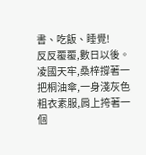書、吃飯、睡覺!
反反覆覆,數日以後。
凌國天牢,桑梓撐著一把桐油傘,一身淺灰色粗衣素服,肩上挎著一個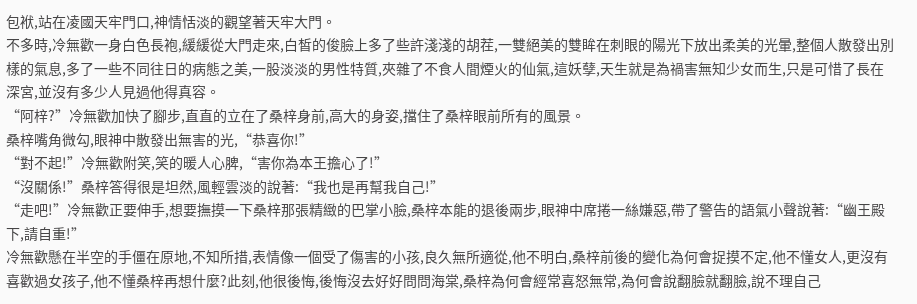包袱,站在凌國天牢門口,神情恬淡的觀望著天牢大門。
不多時,冷無歡一身白色長袍,緩緩從大門走來,白皙的俊臉上多了些許淺淺的胡茬,一雙絕美的雙眸在刺眼的陽光下放出柔美的光暈,整個人散發出別樣的氣息,多了一些不同往日的病態之美,一股淡淡的男性特質,夾雜了不食人間煙火的仙氣,這妖孽,天生就是為禍害無知少女而生,只是可惜了長在深宮,並沒有多少人見過他得真容。
“阿梓?”冷無歡加快了腳步,直直的立在了桑梓身前,高大的身姿,擋住了桑梓眼前所有的風景。
桑梓嘴角微勾,眼神中散發出無害的光,“恭喜你!”
“對不起!”冷無歡附笑,笑的暖人心脾,“害你為本王擔心了!”
“沒關係!”桑梓答得很是坦然,風輕雲淡的說著:“我也是再幫我自己!”
“走吧!”冷無歡正要伸手,想要撫摸一下桑梓那張精緻的巴掌小臉,桑梓本能的退後兩步,眼神中席捲一絲嫌惡,帶了警告的語氣小聲說著:“幽王殿下,請自重!”
冷無歡懸在半空的手僵在原地,不知所措,表情像一個受了傷害的小孩,良久無所適從,他不明白,桑梓前後的變化為何會捉摸不定,他不懂女人,更沒有喜歡過女孩子,他不懂桑梓再想什麼?此刻,他很後悔,後悔沒去好好問問海棠,桑梓為何會經常喜怒無常,為何會說翻臉就翻臉,說不理自己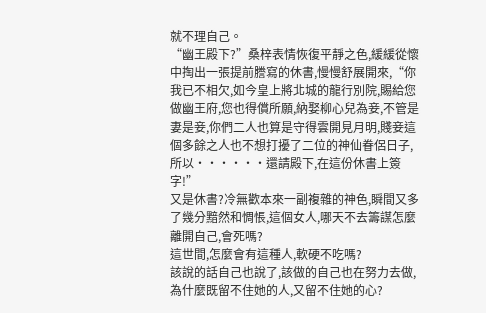就不理自己。
“幽王殿下?”桑梓表情恢復平靜之色,緩緩從懷中掏出一張提前謄寫的休書,慢慢舒展開來,“你我已不相欠,如今皇上將北城的龍行別院,賜給您做幽王府,您也得償所願,納娶柳心兒為妾,不管是妻是妾,你們二人也算是守得雲開見月明,賤妾這個多餘之人也不想打擾了二位的神仙眷侶日子,所以······還請殿下,在這份休書上簽字!”
又是休書?冷無歡本來一副複雜的神色,瞬間又多了幾分黯然和惆悵,這個女人,哪天不去籌謀怎麼離開自己,會死嗎?
這世間,怎麼會有這種人,軟硬不吃嗎?
該說的話自己也說了,該做的自己也在努力去做,為什麼既留不住她的人,又留不住她的心?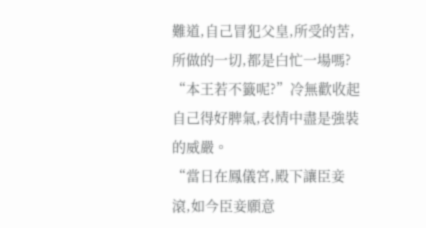難道,自己冒犯父皇,所受的苦,所做的一切,都是白忙一場嗎?
“本王若不籤呢?”冷無歡收起自己得好脾氣,表情中盡是強裝的威嚴。
“當日在鳳儀宮,殿下讓臣妾滾,如今臣妾願意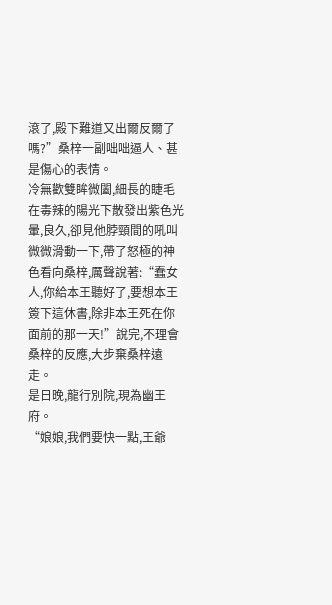滾了,殿下難道又出爾反爾了嗎?”桑梓一副咄咄逼人、甚是傷心的表情。
冷無歡雙眸微闔,細長的睫毛在毒辣的陽光下散發出紫色光暈,良久,卻見他脖頸間的吼叫微微滑動一下,帶了怒極的神色看向桑梓,厲聲說著:“蠢女人,你給本王聽好了,要想本王簽下這休書,除非本王死在你面前的那一天!”說完,不理會桑梓的反應,大步棄桑梓遠走。
是日晚,龍行別院,現為幽王府。
“娘娘,我們要快一點,王爺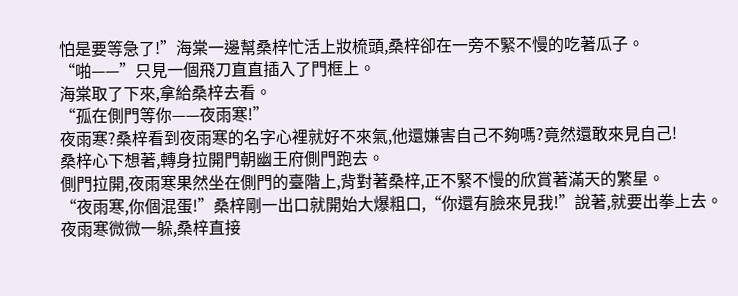怕是要等急了!”海棠一邊幫桑梓忙活上妝梳頭,桑梓卻在一旁不緊不慢的吃著瓜子。
“啪——”只見一個飛刀直直插入了門框上。
海棠取了下來,拿給桑梓去看。
“孤在側門等你——夜雨寒!”
夜雨寒?桑梓看到夜雨寒的名字心裡就好不來氣,他還嫌害自己不夠嗎?竟然還敢來見自己!
桑梓心下想著,轉身拉開門朝幽王府側門跑去。
側門拉開,夜雨寒果然坐在側門的臺階上,背對著桑梓,正不緊不慢的欣賞著滿天的繁星。
“夜雨寒,你個混蛋!”桑梓剛一出口就開始大爆粗口,“你還有臉來見我!”說著,就要出拳上去。
夜雨寒微微一躲,桑梓直接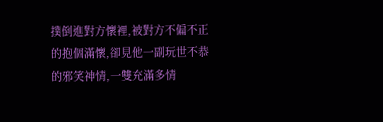撲倒進對方懷裡,被對方不偏不正的抱個滿懷,卻見他一副玩世不恭的邪笑神情,一雙充滿多情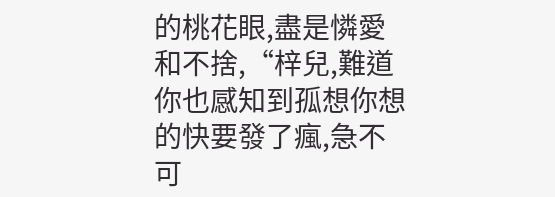的桃花眼,盡是憐愛和不捨,“梓兒,難道你也感知到孤想你想的快要發了瘋,急不可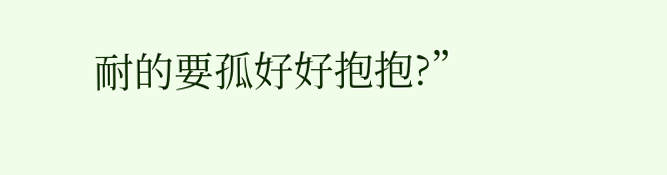耐的要孤好好抱抱?”